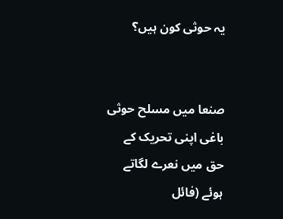یہ حوثی کون ہیں؟


صنعا میں مسلح حوثی باغی اپنی تحریک کے حق میں نعرے لگاتے ہوئے (فائل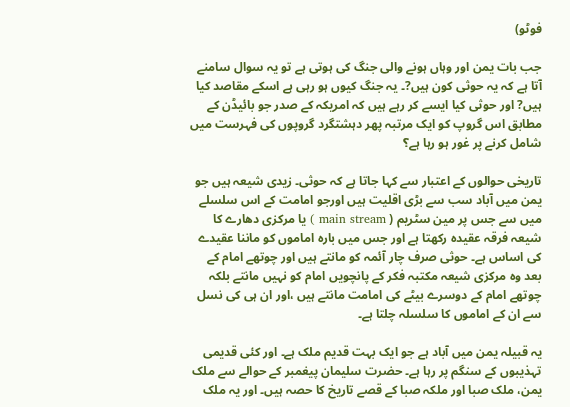فوٹو)

جب بات یمن اور وہاں ہونے والی جنگ کی ہوتی ہے تو یہ سوال سامنے آتا ہے کہ یہ حوثی کون ہیں?۔ یہ جنگ کیوں ہو رہی ہے اسکے مقاصد کیا ہیں? اور حوثی کیا ایسے کر رہے ہیں کہ امریکہ کے صدر جو بائیڈن کے مطابق اس گروپ کو ایک مرتبہ پھر دہشتگرد گروپوں کی فہرست میں شامل کرنے پر غور ہو رہا ہے؟

تاریخی حوالوں کے اعتبار سے کہا جاتا ہے کہ حوثی۔ زیدی شیعہ ہیں جو یمن میں آباد سب سے بڑی اقلیت ہیں اورجو امامت کے اس سلسلے میں سے جس پر مین سٹریم ( main stream ) یا مرکزی دھارے کا شیعہ فرقہ عقیدہ رکھتا ہے اور جس میں بارہ اماموں کو ماننا عقیدے کی اساس ہے۔ حوثی صرف چار آئمہ کو مانتے ہیں اور چوتھے امام کے بعد وہ مرکزی شیعہ مکتبہ فکر کے پانچویں امام کو نہیں مانتے بلکہ چوتھے امام کے دوسرے بیٹے کی امامت مانتے ہیں ،اور ان ہی کی نسل سے ان کے اماموں کا سلسلہ چلتا ہے۔

یہ قبیلہ یمن میں آباد ہے جو ایک بہت قدیم ملک ہے۔ اور کئی قدیمی تہذیبوں کے سنگم پر رہا ہے۔ حضرت سلیمان پیغمبر کے حوالے سے ملک یمن، ملک صبا اور ملکہ صبا کے قصے تاریخ کا حصہ ہیں۔ اور یہ ملک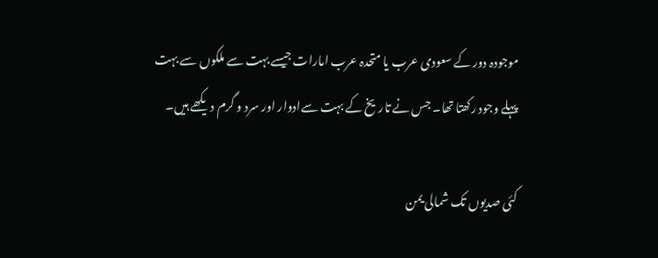موجودہ دور کے سعودی عرب یا متحدہ عرب امارات جیسے بہت سے ملکوں سے بہت پہلے وجود رکھتا تھا۔ جس نے تاریخ کے بہت سےادوار اور سرد و گرم دیکھے ہیں۔

کئی صدیوں تک شمالی یمن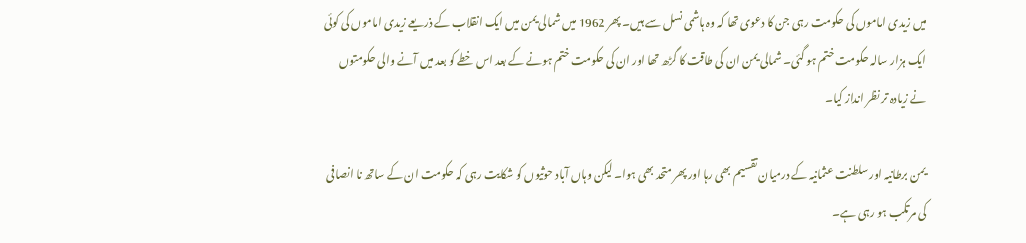میں زیدی اماموں کی حکومت رہی جن کا دعوی تھا کہ وہ ہاشمی نسل سے ہیں۔ پھر 1962 میں شمالی یمن میں ایک انقلاب کے ذریعے زیدی اماموں کی کوئی ایک ہزار سالہ حکومت ختم ہو گئی۔ شمالی یمن ان کی طاقت کا گڑھ تھا اور ان کی حکومت ختم ہونے کے بعد اس خطے کو بعد میں آنے والی حکومتوں نے زیادہ تر نظر انداز کیا۔

یمن برطانیہ اور سلطنت عثمانیہ کے درمیان تقسیم بھی رہا اور پھر متحد بھی ہوا۔ لیکن وہاں آباد حوثیوں کو شکایت رہی کہ حکومت ان کے ساتھ نا انصافی کی مرتکب ہو رہی ہے۔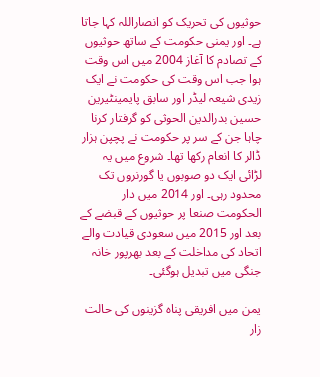حوثیوں کی تحریک کو انصاراللہ کہا جاتا ہے۔ اور یمنی حکومت کے ساتھ حوثیوں کے تصادم کا آغاز 2004 میں اس وقت ہوا جب اس وقت کی حکومت نے ایک زیدی شیعہ لیڈر اور سابق پایمینٹیرین حسین بدرالدین الحوثی کو گرفتار کرنا چاہا جن کے سر پر حکومت نے پچپن ہزار ڈالر کا انعام رکھا تھا۔ شروع میں یہ لڑائی ایک دو صوبوں یا گورنروں تک محدود رہی۔ اور 2014 میں دار الحکومت صنعا پر حوثیوں کے قبضے کے بعد اور 2015 میں سعودی قیادت والے اتحاد کی مداخلت کے بعد بھرپور خانہ جنگی میں تبدیل ہوگئی۔

یمن میں افریقی پناہ گزینوں کی حالت زار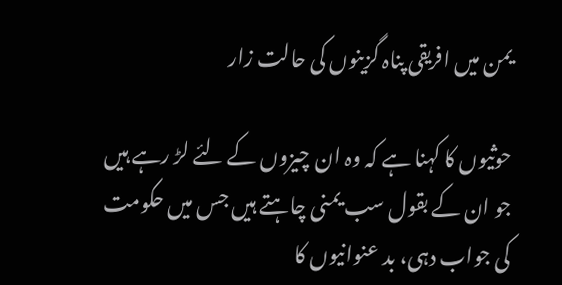یمن میں افریقی پناہ گزینوں کی حالت زار

حوثیوں کا کہنا ہے کہ وہ ان چیزوں کے لئے لڑ رہے ہیں جو ان کے بقول سب یمنی چاہتے ہیں جس میں حکومت کی جواب دہی، بد عنوانیوں کا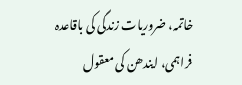خاتمہ، ضروریات زندگی کی باقاعدہ فراہمی، ایندھن کی معقول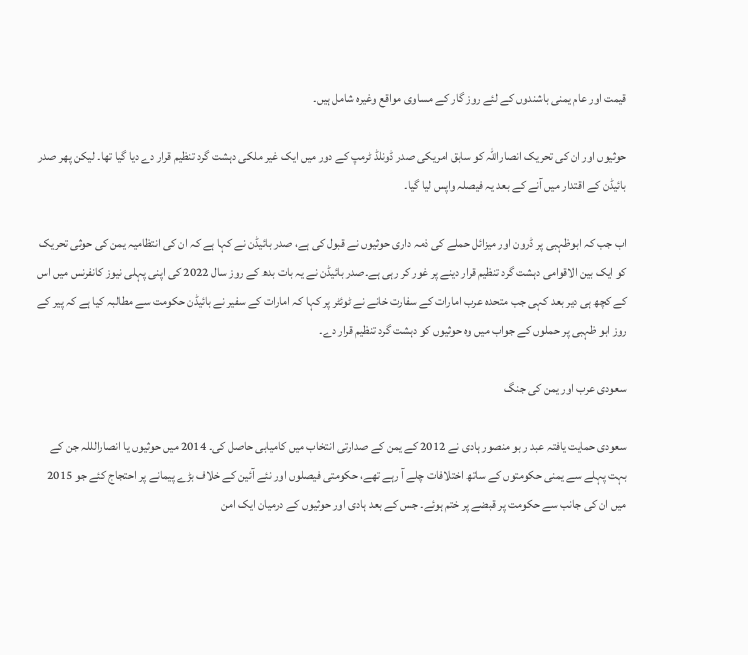قیمت اور عام یمنی باشندوں کے لئے روز گار کے مساوی مواقع وغیرہ شامل ہیں۔

حوثیوں اور ان کی تحریک انصاراللہ کو سابق امریکی صدر ڈونلڈ ٹرمپ کے دور میں ایک غیر ملکی دہشت گرد تنظیم قرار دے دیا گیا تھا۔ لیکن پھر صدر بائیڈن کے اقتدار میں آنے کے بعد یہ فیصلہ واپس لیا گیا۔

اب جب کہ ابوظہبی پر ڈرون اور میزائل حملے کی ذمہ داری حوثیوں نے قبول کی ہے، صدر بائیڈن نے کہا ہے کہ ان کی انتظامیہ یمن کی حوثی تحریک کو ایک بین الاقوامی دہشت گرد تنظیم قرار دینے پر غور کر رہی ہے۔صدر بائیڈن نے یہ بات بدھ کے روز سال 2022 کی اپنی پہلی نیوز کانفرنس میں اس کے کچھ ہی دیر بعد کہی جب متحدہ عرب امارات کے سفارت خانے نے ٹوئٹر پر کہا کہ امارات کے سفیر نے بائیڈن حکومت سے مطالبہ کیا ہے کہ پیر کے روز ابو ظہبی پر حملوں کے جواب میں وہ حوثیوں کو دہشت گرد تنظیم قرار دے۔

سعودی عرب اور یمن کی جنگ

سعودی حمایت یافتہ عبد ر بو منصور ہادی نے 2012 کے یمن کے صدارتی انتخاب میں کامیابی حاصل کی۔ 2014 میں حوثیوں یا انصارالللہ جن کے بہت پہلے سے یمنی حکومتوں کے ساتھ اختلافات چلے آ رہے تھے، حکومتی فیصلوں اور نئے آئین کے خلاف بڑے پیمانے پر احتجاج کئے جو 2015 میں ان کی جانب سے حکومت پر قبضے پر ختم ہوئے۔ جس کے بعد ہادی اور حوثیوں کے درمیان ایک امن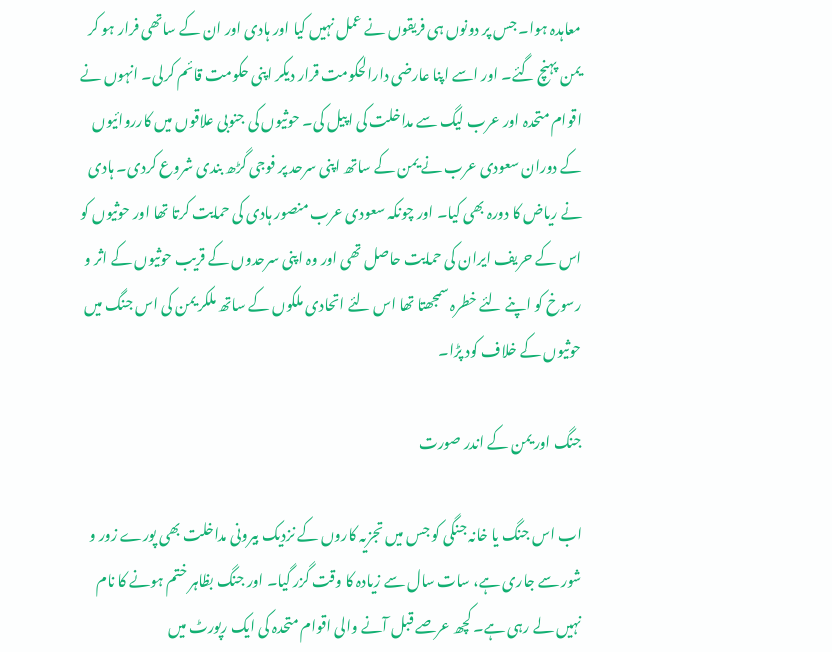معاہدہ ہوا۔ جس پر دونوں ہی فریقوں نے عمل نہیں کیا اور ہادی اور ان کے ساتھی فرار ہو کر یمن پہنچ گئے۔ اور اسے اپنا عارضی دارالحکومت قرار دیکر اپنی حکومت قائم کرلی۔ انہوں نے اقوام متحدہ اور عرب لیگ سے مداخلت کی اپیل کی۔ حوثیوں کی جنوبی علاقوں میں کارروائیوں کے دوران سعودی عرب نے یمن کے ساتھ اپنی سرحد پر فوجی گڑھ بندی شروع کردی۔ ہادی نے ریاض کا دورہ بھی کیا۔ اور چونکہ سعودی عرب منصور ہادی کی حمایت کرتا تھا اور حوثیوں کو اس کے حریف ایران کی حمایت حاصل تھی اور وہ اپنی سرحدوں کے قریب حوثیوں کے اثر و رسوخ کو اپنے لئے خطرہ سمجھتا تھا اس لئے اتحادی ملکوں کے ساتھ ملکر یمن کی اس جنگ میں حوثیوں کے خلاف کود پڑا۔

جنگ اور یمن کے اندر صورت

اب اس جنگ یا خانہ جنگی کو جس میں تجزیہ کاروں کے نزدیک بیرونی مداخلت بھی پورے زور و شور سے جاری ہے، سات سال سے زیادہ کا وقت گزر گیا۔ اور جنگ بظاہر ختم ہونے کا نام نہیں لے رہی ہے۔ کچھ عرصے قبل آنے والی اقوام متحدہ کی ایک رپورٹ میں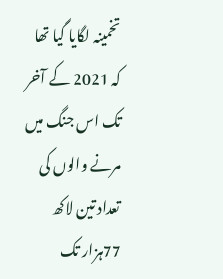تخمینہ لگایا گیا تھا کہ 2021 کے آخر تک اس جنگ میں مرنے والوں کی تعداد تین لاکھ 77ہزار تک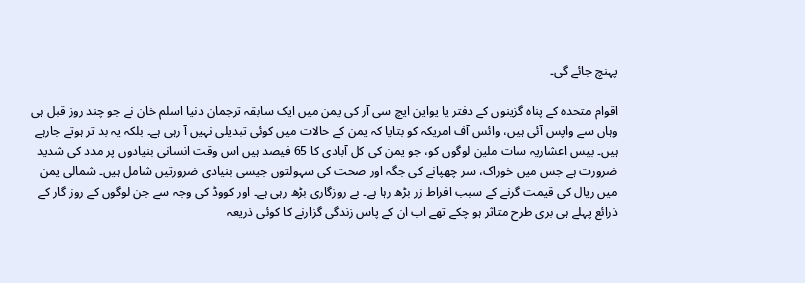پہنچ جائے گی۔

اقوام متحدہ کے پناہ گزینوں کے دفتر یا یواین ایچ سی آر کی یمن میں ایک سابقہ ترجمان دنیا اسلم خان نے جو چند روز قبل ہی وہاں سے واپس آئی ہیں، وائس آف امریکہ کو بتایا کہ یمن کے حالات میں کوئی تبدیلی نہیں آ رہی ہے۔ بلکہ یہ بد تر ہوتے جارہے ہیں۔ بیس اعشاریہ سات ملین لوگوں کو، جو یمن کی کل آبادی کا 65 فیصد ہیں اس وقت انسانی بنیادوں پر مدد کی شدید ضرورت ہے جس میں خوراک، سر چھپانے کی جگہ اور صحت کی سہولتوں جیسی بنیادی ضرورتیں شامل ہیں۔ شمالی یمن میں ریال کی قیمت گرنے کے سبب افراط زر بڑھ رہا ہے۔ بے روزگاری بڑھ رہی ہے۔ اور کووڈ کی وجہ سے جن لوگوں کے روز گار کے ذرائع پہلے ہی بری طرح متاثر ہو چکے تھے اب ان کے پاس زندگی گزارنے کا کوئی ذریعہ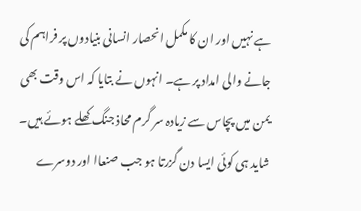ہے نہیں اور ان کا مکمل انحصار انسانی بنیادوں پر فراہم کی جانے والی امداد پر ہے۔ انہوں نے بتایا کہ اس وقت بھی یمن میں پچاس سے زیادہ سر گرم محاذ جنگ کھلے ہوئے ہیں۔ شاید ہی کوئی ایسا دن گزرتا ہو جب صنعاا اور دوسرے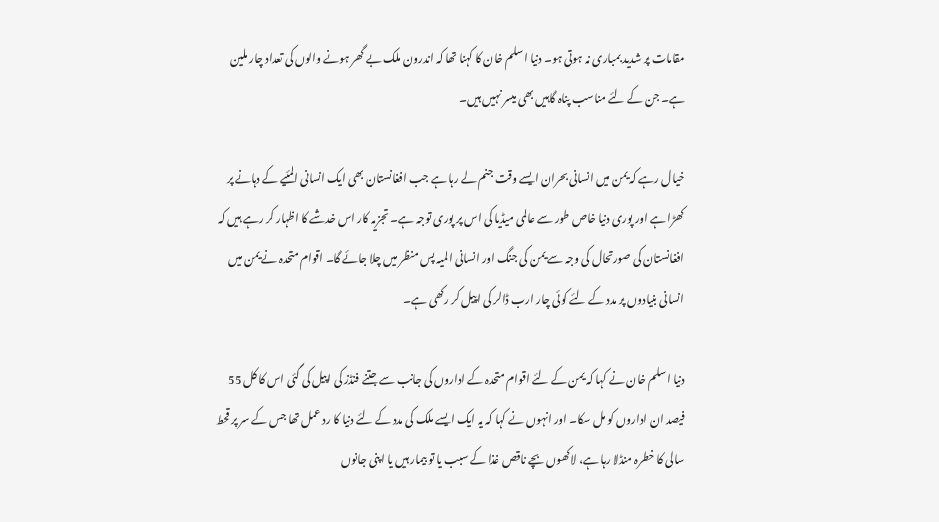مقامات پر شدید بمباری نہ ہوتی ہو۔ دنیا اسلم خان کا کہنا تھا کہ اندرون ملک بے گھر ہونے والوں کی تعداد چار ملین ہے۔ جن کے لئے مناسب پناہ گاہیں بھی میسر نہیں ہیں۔

خیال رہے کہ یمن میں انسانی بحران ایسے وقت جنم لے رہا ہے جب افغانستان بھی ایک انسانی المئیے کے دہانے پر کھڑا ہے اور پوری دنیا خاص طور سے عالمی میڈیا کی اس پر پوری توجہ ہے۔ تجزیہ کار اس خدشے کا اظہار کر رہے ہیں کہ افغانستان کی صورتحال کی وجہ سے یمن کی جنگ اور انسانی المیہ پس منظر میں چلا جائے گا۔ اقوام متحدہ نے یمن میں انسانی بنیادوں پر مدد کے لئے کوئی چار ارب ڈالر کی اپیل کر رکھی ہے۔

دنیا اسلم خان نے کہا کہ یمن کے لئے اقوام متحدہ کے اداروں کی جانب سے جتنے فنڈز کی اپیل کی گئی اس کا کل 55 فیصد ان اداروں کو مل سکا۔ اور انہوں نے کہا کہ یہ ایک ایسے ملک کی مدد کے لئے دنیا کا رد عمل تھا جس کے سر پر قحط سالی کا خطرہ منڈلا رہا ہے، لاکھوں بچے ناقص غذا کے سبب یا تو بیمار ہیں یا اپنی جانوں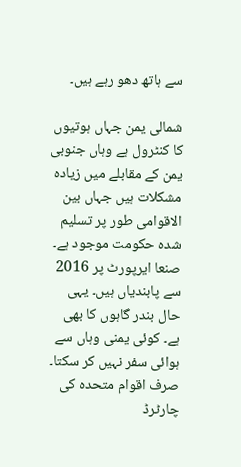سے ہاتھ دھو رہے ہیں۔

شمالی یمن جہاں ہوتیوں کا کنٹرول ہے وہاں جنوبی یمن کے مقابلے میں زیادہ مشکلات ہیں جہاں بین الاقوامی طور پر تسلیم شدہ حکومت موجود ہے۔ صنعا ایرپورٹ پر 2016 سے پابندیاں ہیں۔ یہی حال بندر گاہوں کا بھی ہے۔ کوئی یمنی وہاں سے ہوائی سفر نہیں کر سکتا۔ صرف اقوام متحدہ کی چارٹرڈ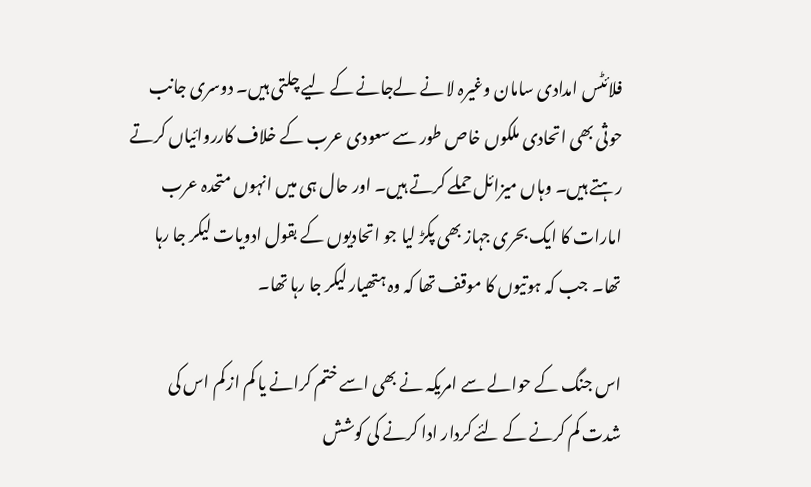فلائٹس امدادی سامان وغیرہ لا نے لےجانے کے لیے چلتی ہیں۔ دوسری جانب حوثی بھی اتحادی ملکوں خاص طور سے سعودی عرب کے خلاف کارروائیاں کرتے رہتے ہیں۔ وہاں میزائل حملے کرتے ہیں۔ اور حال ہی میں انہوں متحدہ عرب امارات کا ایک بحری جہاز بھی پکڑ لیا جو اتحادیوں کے بقول ادویات لیکر جا رہا تھا۔ جب کہ ہوتیوں کا موقف تھا کہ وہ ہتھیار لیکر جا رہا تھا۔

اس جنگ کے حوالے سے امریکہ نے بھی اسے ختم کرانے یا کم از کم اس کی شدت کم کرنے کے لئے کردار ادا کرنے کی کوشش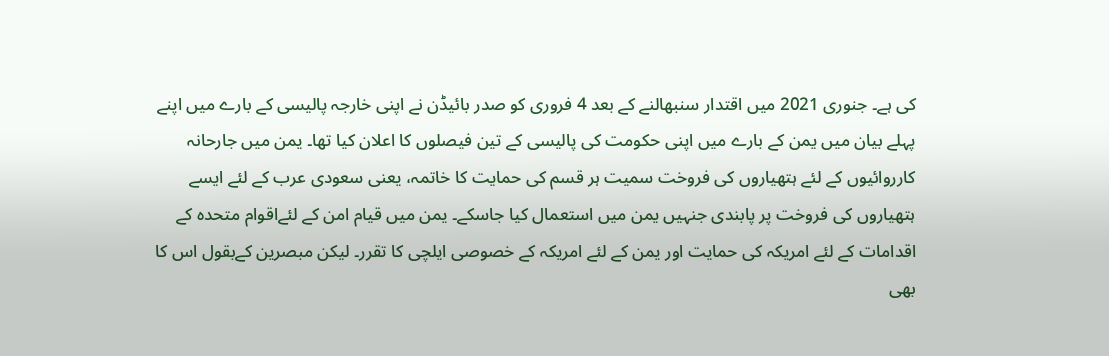کی ہے۔ جنوری 2021 میں اقتدار سنبھالنے کے بعد 4 فروری کو صدر بائیڈن نے اپنی خارجہ پالیسی کے بارے میں اپنے پہلے بیان میں یمن کے بارے میں اپنی حکومت کی پالیسی کے تین فیصلوں کا اعلان کیا تھا۔ یمن میں جارحانہ کارروائیوں کے لئے ہتھیاروں کی فروخت سمیت ہر قسم کی حمایت کا خاتمہ، یعنی سعودی عرب کے لئے ایسے ہتھیاروں کی فروخت پر پابندی جنہیں یمن میں استعمال کیا جاسکے۔ یمن میں قیام امن کے لئےاقوام متحدہ کے اقدامات کے لئے امریکہ کی حمایت اور یمن کے لئے امریکہ کے خصوصی ایلچی کا تقرر۔ لیکن مبصرین کےبقول اس کا بھی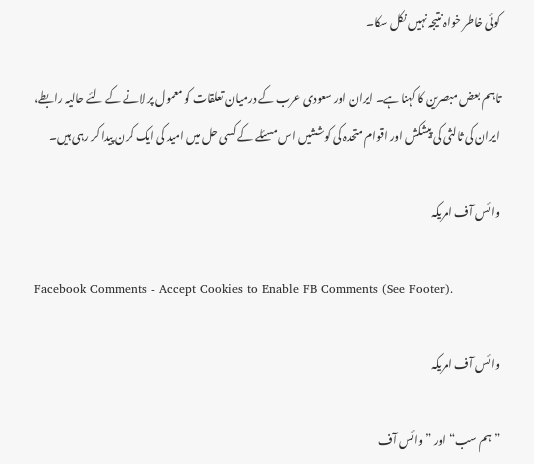کوئی خاطر خواہ نتیجہ نہیں نکل سکا۔

تاہم بعض مبصرین کا کہنا ہے۔ ایران اور سعودی عرب کے درمیان تعلقات کو معمول پر لانے کے لئے حالیہ رابطے، ایران کی ثالثی کی پیشکش اور اقوام متحدہ کی کوششیں اس مسئلے کے کسی حل میں امید کی ایک کرن پیدا کر رہی ہیں۔

وائس آف امریکہ

Facebook Comments - Accept Cookies to Enable FB Comments (See Footer).

وائس آف امریکہ

”ہم سب“ اور ”وائس آف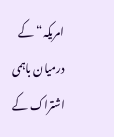امریکہ“ کے درمیان باہمی اشتراک کے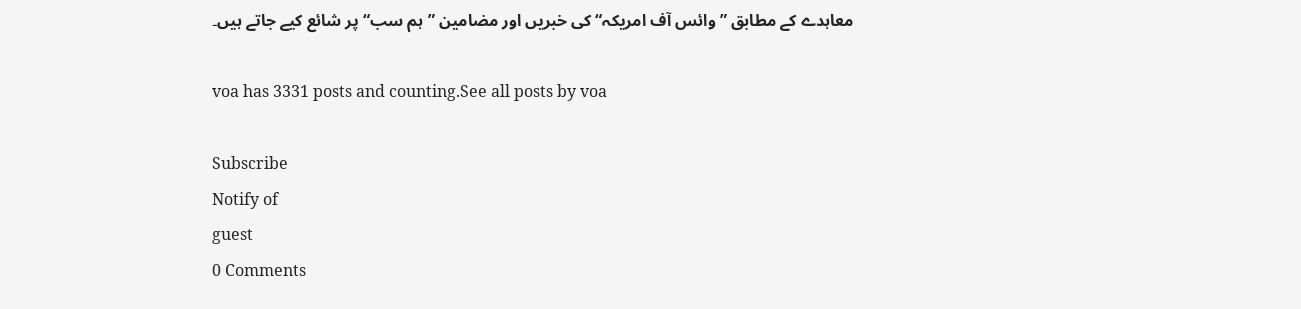معاہدے کے مطابق ”وائس آف امریکہ“ کی خبریں اور مضامین ”ہم سب“ پر شائع کیے جاتے ہیں۔

voa has 3331 posts and counting.See all posts by voa

Subscribe
Notify of
guest
0 Comments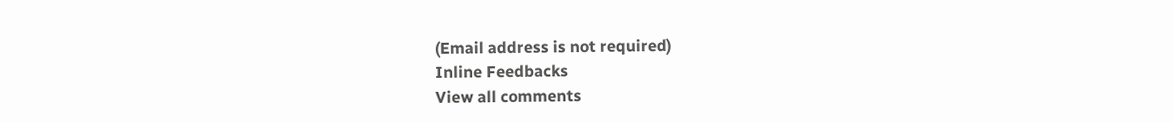(Email address is not required)
Inline Feedbacks
View all comments